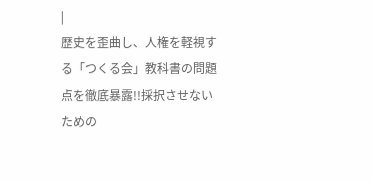|
歴史を歪曲し、人権を軽視する「つくる会」教科書の問題点を徹底暴露!!採択させないための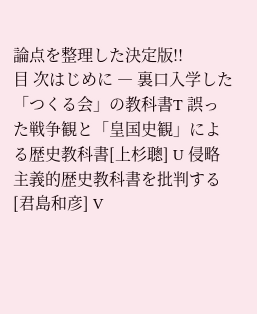論点を整理した決定版!!
目 次はじめに ― 裏口入学した「つくる会」の教科書T 誤った戦争観と「皇国史観」による歴史教科書[上杉聰] U 侵略主義的歴史教科書を批判する[君島和彦] V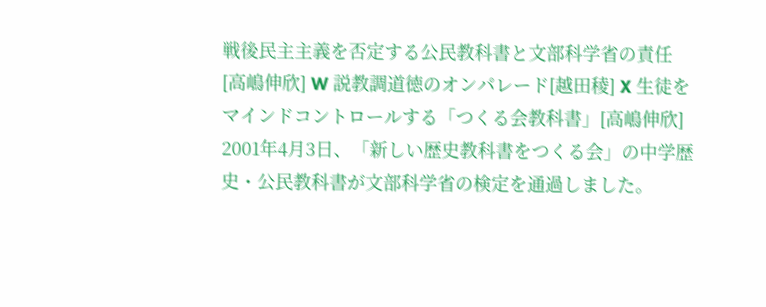戦後民主主義を否定する公民教科書と文部科学省の責任[高嶋伸欣] W 説教調道徳のオンパレード[越田稜] X 生徒をマインドコントロールする「つくる会教科書」[高嶋伸欣]
2001年4月3日、「新しい歴史教科書をつくる会」の中学歴史・公民教科書が文部科学省の検定を通過しました。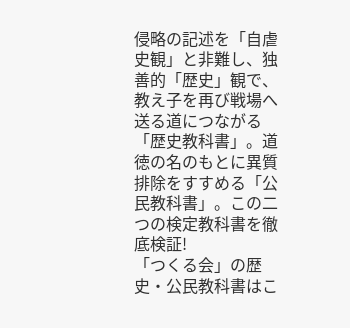侵略の記述を「自虐史観」と非難し、独善的「歴史」観で、教え子を再び戦場へ送る道につながる「歴史教科書」。道徳の名のもとに異質排除をすすめる「公民教科書」。この二つの検定教科書を徹底検証!
「つくる会」の歴史・公民教科書はこ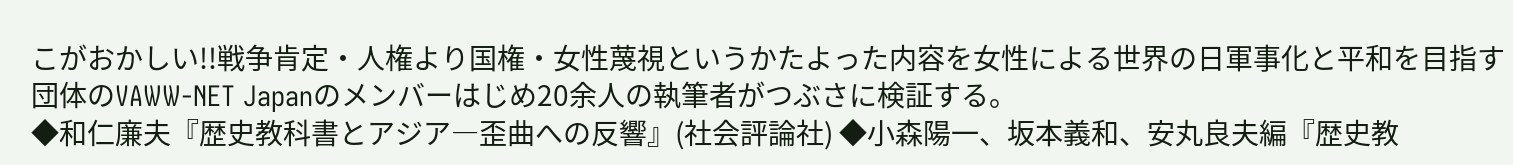こがおかしい!!戦争肯定・人権より国権・女性蔑視というかたよった内容を女性による世界の日軍事化と平和を目指す団体のVAWW-NET Japanのメンバーはじめ20余人の執筆者がつぶさに検証する。
◆和仁廉夫『歴史教科書とアジア―歪曲への反響』(社会評論社) ◆小森陽一、坂本義和、安丸良夫編『歴史教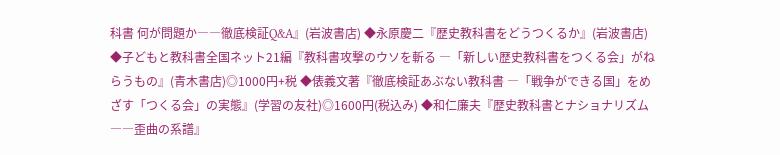科書 何が問題か――徹底検証Q&A』(岩波書店) ◆永原慶二『歴史教科書をどうつくるか』(岩波書店) ◆子どもと教科書全国ネット21編『教科書攻撃のウソを斬る ―「新しい歴史教科書をつくる会」がねらうもの』(青木書店)◎1000円+税 ◆俵義文著『徹底検証あぶない教科書 ―「戦争ができる国」をめざす「つくる会」の実態』(学習の友社)◎1600円(税込み) ◆和仁廉夫『歴史教科書とナショナリズム――歪曲の系譜』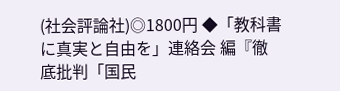(社会評論社)◎1800円 ◆「教科書に真実と自由を」連絡会 編『徹底批判「国民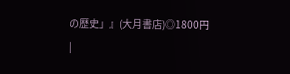の歴史」』(大月書店)◎1800円
|